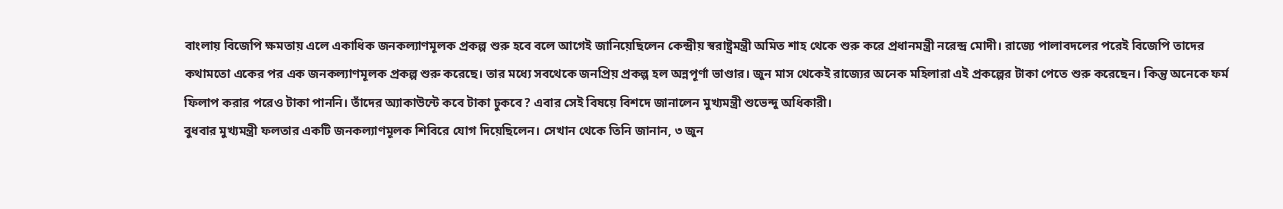বাংলায় বিজেপি ক্ষমতায় এলে একাধিক জনকল্যাণমূলক প্রকল্প শুরু হবে বলে আগেই জানিয়েছিলেন কেন্দ্রীয় স্বরাষ্ট্রমন্ত্রী অমিত শাহ থেকে শুরু করে প্রধানমন্ত্রী নরেন্দ্র মোদী। রাজ্যে পালাবদলের পরেই বিজেপি তাদের কথামতো একের পর এক জনকল্যাণমূলক প্রকল্প শুরু করেছে। তার মধ্যে সবথেকে জনপ্রিয় প্রকল্প হল অন্নপূর্ণা ভাণ্ডার। জুন মাস থেকেই রাজ্যের অনেক মহিলারা এই প্রকল্পের টাকা পেতে শুরু করেছেন। কিন্তু অনেকে ফর্ম ফিলাপ করার পরেও টাকা পাননি। তাঁদের অ্যাকাউন্টে কবে টাকা ঢুকবে? এবার সেই বিষয়ে বিশদে জানালেন মুখ্যমন্ত্রী শুভেন্দু অধিকারী।
বুধবার মুখ্যমন্ত্রী ফলতার একটি জনকল্যাণমূলক শিবিরে যোগ দিয়েছিলেন। সেখান থেকে তিনি জানান, ৩ জুন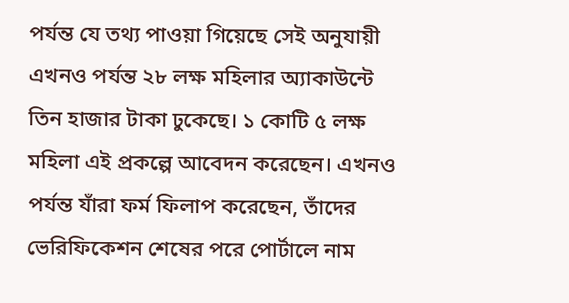পর্যন্ত যে তথ্য পাওয়া গিয়েছে সেই অনুযায়ী এখনও পর্যন্ত ২৮ লক্ষ মহিলার অ্যাকাউন্টে তিন হাজার টাকা ঢুকেছে। ১ কোটি ৫ লক্ষ মহিলা এই প্রকল্পে আবেদন করেছেন। এখনও পর্যন্ত যাঁরা ফর্ম ফিলাপ করেছেন, তাঁদের ভেরিফিকেশন শেষের পরে পোর্টালে নাম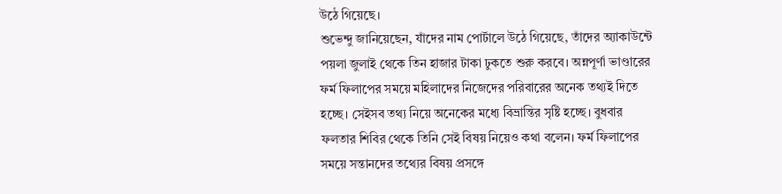উঠে গিয়েছে।
শুভেন্দু জানিয়েছেন, যাঁদের নাম পোর্টালে উঠে গিয়েছে, তাঁদের অ্যাকাউন্টে পয়লা জুলাই থেকে তিন হাজার টাকা ঢুকতে শুরু করবে। অন্নপূর্ণা ভাণ্ডারের ফর্ম ফিলাপের সময়ে মহিলাদের নিজেদের পরিবারের অনেক তথ্যই দিতে হচ্ছে। সেইসব তথ্য নিয়ে অনেকের মধ্যে বিভ্রান্তির সৃষ্টি হচ্ছে। বুধবার ফলতার শিবির থেকে তিনি সেই বিষয় নিয়েও কথা বলেন। ফর্ম ফিলাপের সময়ে সন্তানদের তথ্যের বিষয় প্রসঙ্গে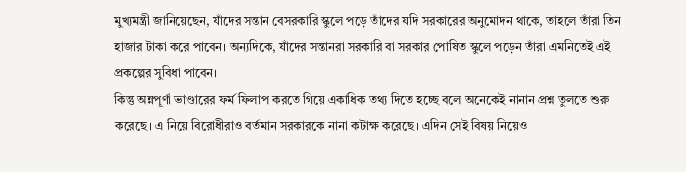মুখ্যমন্ত্রী জানিয়েছেন, যাঁদের সন্তান বেসরকারি স্কুলে পড়ে তাঁদের যদি সরকারের অনুমোদন থাকে, তাহলে তাঁরা তিন হাজার টাকা করে পাবেন। অন্যদিকে, যাঁদের সন্তানরা সরকারি বা সরকার পোষিত স্কুলে পড়েন তাঁরা এমনিতেই এই প্রকল্পের সুবিধা পাবেন।
কিন্তু অন্নপূর্ণা ভাণ্ডারের ফর্ম ফিলাপ করতে গিয়ে একাধিক তথ্য দিতে হচ্ছে বলে অনেকেই নানান প্রশ্ন তুলতে শুরু করেছে। এ নিয়ে বিরোধীরাও বর্তমান সরকারকে নানা কটাক্ষ করেছে। এদিন সেই বিষয় নিয়েও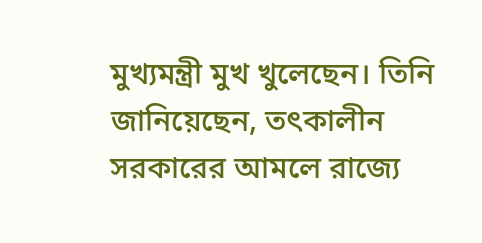মুখ্যমন্ত্রী মুখ খুলেছেন। তিনি জানিয়েছেন, তৎকালীন সরকারের আমলে রাজ্যে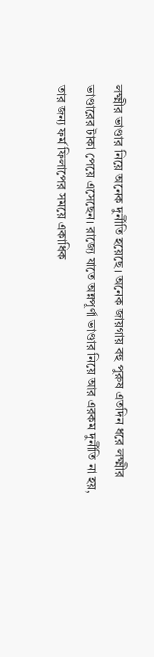লক্ষ্মীর ভাণ্ডার নিয়ে অনেক দুর্নীতি হয়েছে। অনেক জায়গায় বহু পুরুষ এতদিন ধরে লক্ষ্মীর ভাণ্ডারের টাকা পেয়ে এসেছেন। রাজ্যে যাতে অন্নপূর্ণা ভাণ্ডার নিয়ে আর এরকম দুর্নীতি না হয়, তার জন্য ফর্ম ফিলাপের সময়ে একাধিক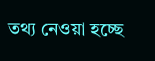তথ্য নেওয়া হচ্ছে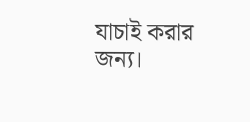যাচাই করার জন্য।